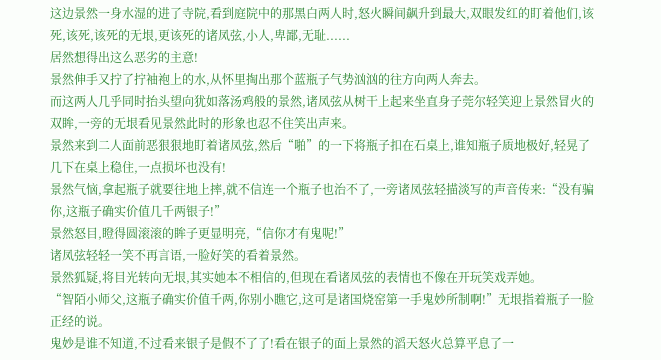这边景然一身水湿的进了寺院,看到庭院中的那黑白两人时,怒火瞬间飙升到最大,双眼发红的盯着他们,该死,该死,该死的无垠,更该死的诸凤弦,小人,卑鄙,无耻......
居然想得出这么恶劣的主意!
景然伸手又拧了拧袖袍上的水,从怀里掏出那个蓝瓶子气势汹汹的往方向两人奔去。
而这两人几乎同时抬头望向犹如落汤鸡般的景然,诸凤弦从树干上起来坐直身子莞尔轻笑迎上景然冒火的双眸,一旁的无垠看见景然此时的形象也忍不住笑出声来。
景然来到二人面前恶狠狠地盯着诸凤弦,然后“啪”的一下将瓶子扣在石桌上,谁知瓶子质地极好,轻晃了几下在桌上稳住,一点损坏也没有!
景然气恼,拿起瓶子就要往地上摔,就不信连一个瓶子也治不了,一旁诸凤弦轻描淡写的声音传来:“没有骗你,这瓶子确实价值几千两银子!”
景然怒目,瞪得圆滚滚的眸子更显明亮,“信你才有鬼呢!”
诸凤弦轻轻一笑不再言语,一脸好笑的看着景然。
景然狐疑,将目光转向无垠,其实她本不相信的,但现在看诸凤弦的表情也不像在开玩笑戏弄她。
“智陌小师父,这瓶子确实价值千两,你别小瞧它,这可是诸国烧窑第一手鬼妙所制啊!”无垠指着瓶子一脸正经的说。
鬼妙是谁不知道,不过看来银子是假不了了!看在银子的面上景然的滔天怒火总算平息了一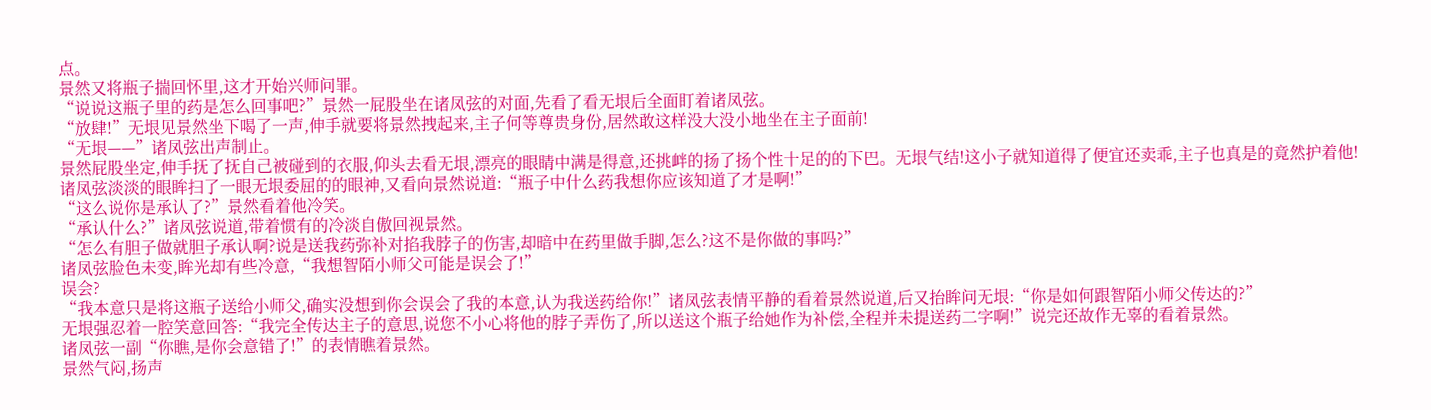点。
景然又将瓶子揣回怀里,这才开始兴师问罪。
“说说这瓶子里的药是怎么回事吧?”景然一屁股坐在诸凤弦的对面,先看了看无垠后全面盯着诸凤弦。
“放肆!”无垠见景然坐下喝了一声,伸手就要将景然拽起来,主子何等尊贵身份,居然敢这样没大没小地坐在主子面前!
“无垠——”诸凤弦出声制止。
景然屁股坐定,伸手抚了抚自己被碰到的衣服,仰头去看无垠,漂亮的眼睛中满是得意,还挑衅的扬了扬个性十足的的下巴。无垠气结!这小子就知道得了便宜还卖乖,主子也真是的竟然护着他!
诸凤弦淡淡的眼眸扫了一眼无垠委屈的的眼神,又看向景然说道:“瓶子中什么药我想你应该知道了才是啊!”
“这么说你是承认了?”景然看着他冷笑。
“承认什么?”诸凤弦说道,带着惯有的冷淡自傲回视景然。
“怎么有胆子做就胆子承认啊?说是送我药弥补对掐我脖子的伤害,却暗中在药里做手脚,怎么?这不是你做的事吗?”
诸凤弦脸色未变,眸光却有些冷意,“我想智陌小师父可能是误会了!”
误会?
“我本意只是将这瓶子送给小师父,确实没想到你会误会了我的本意,认为我送药给你!”诸凤弦表情平静的看着景然说道,后又抬眸问无垠:“你是如何跟智陌小师父传达的?”
无垠强忍着一腔笑意回答:“我完全传达主子的意思,说您不小心将他的脖子弄伤了,所以送这个瓶子给她作为补偿,全程并未提送药二字啊!”说完还故作无辜的看着景然。
诸凤弦一副“你瞧,是你会意错了!”的表情瞧着景然。
景然气闷,扬声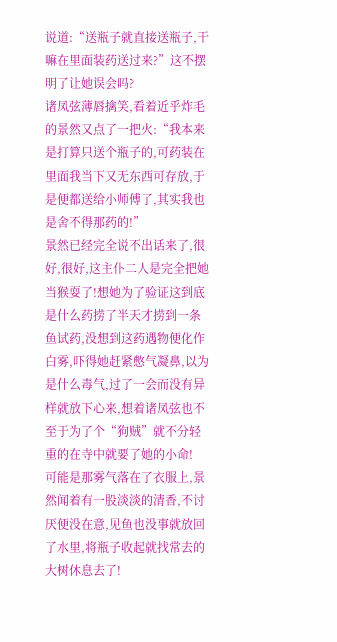说道:“送瓶子就直接送瓶子,干嘛在里面装药送过来?”这不摆明了让她误会吗?
诸凤弦薄唇擒笑,看着近乎炸毛的景然又点了一把火:“我本来是打算只送个瓶子的,可药装在里面我当下又无东西可存放,于是便都送给小师傅了,其实我也是舍不得那药的!”
景然已经完全说不出话来了,很好,很好,这主仆二人是完全把她当猴耍了!想她为了验证这到底是什么药捞了半天才捞到一条鱼试药,没想到这药遇物便化作白雾,吓得她赶紧憋气凝鼻,以为是什么毒气,过了一会而没有异样就放下心来,想着诸凤弦也不至于为了个“狗贼”就不分轻重的在寺中就要了她的小命!
可能是那雾气落在了衣服上,景然闻着有一股淡淡的清香,不讨厌便没在意,见鱼也没事就放回了水里,将瓶子收起就找常去的大树休息去了!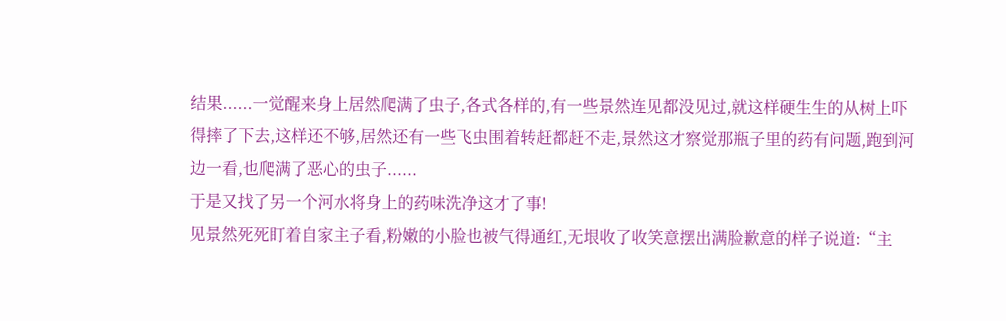结果......一觉醒来身上居然爬满了虫子,各式各样的,有一些景然连见都没见过,就这样硬生生的从树上吓得摔了下去,这样还不够,居然还有一些飞虫围着转赶都赶不走,景然这才察觉那瓶子里的药有问题,跑到河边一看,也爬满了恶心的虫子......
于是又找了另一个河水将身上的药味洗净这才了事!
见景然死死盯着自家主子看,粉嫩的小脸也被气得通红,无垠收了收笑意摆出满脸歉意的样子说道:“主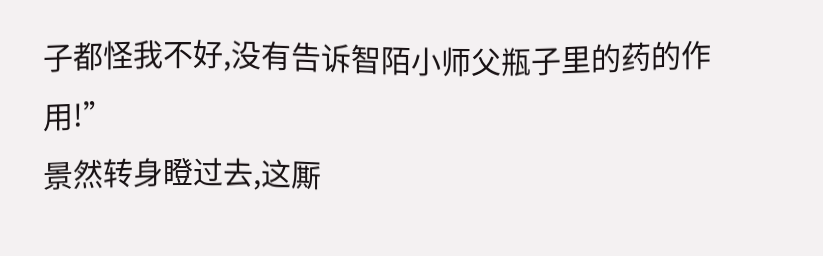子都怪我不好,没有告诉智陌小师父瓶子里的药的作用!”
景然转身瞪过去,这厮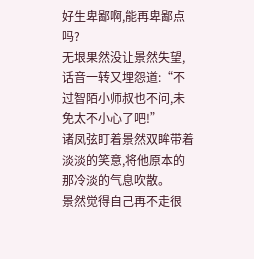好生卑鄙啊,能再卑鄙点吗?
无垠果然没让景然失望,话音一转又埋怨道:“不过智陌小师叔也不问,未免太不小心了吧!”
诸凤弦盯着景然双眸带着淡淡的笑意,将他原本的那冷淡的气息吹散。
景然觉得自己再不走很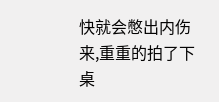快就会憋出内伤来,重重的拍了下桌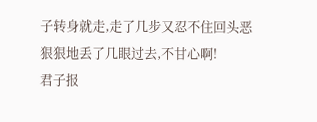子转身就走,走了几步又忍不住回头恶狠狠地丢了几眼过去,不甘心啊!
君子报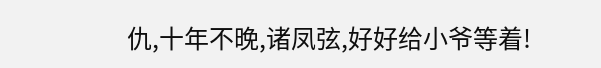仇,十年不晚,诸凤弦,好好给小爷等着!